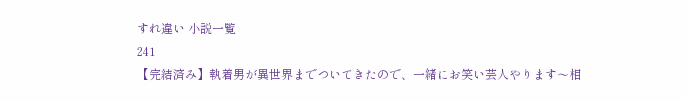すれ違い 小説一覧
241
【完結済み】執着男が異世界までついてきたので、一緒にお笑い芸人やります〜相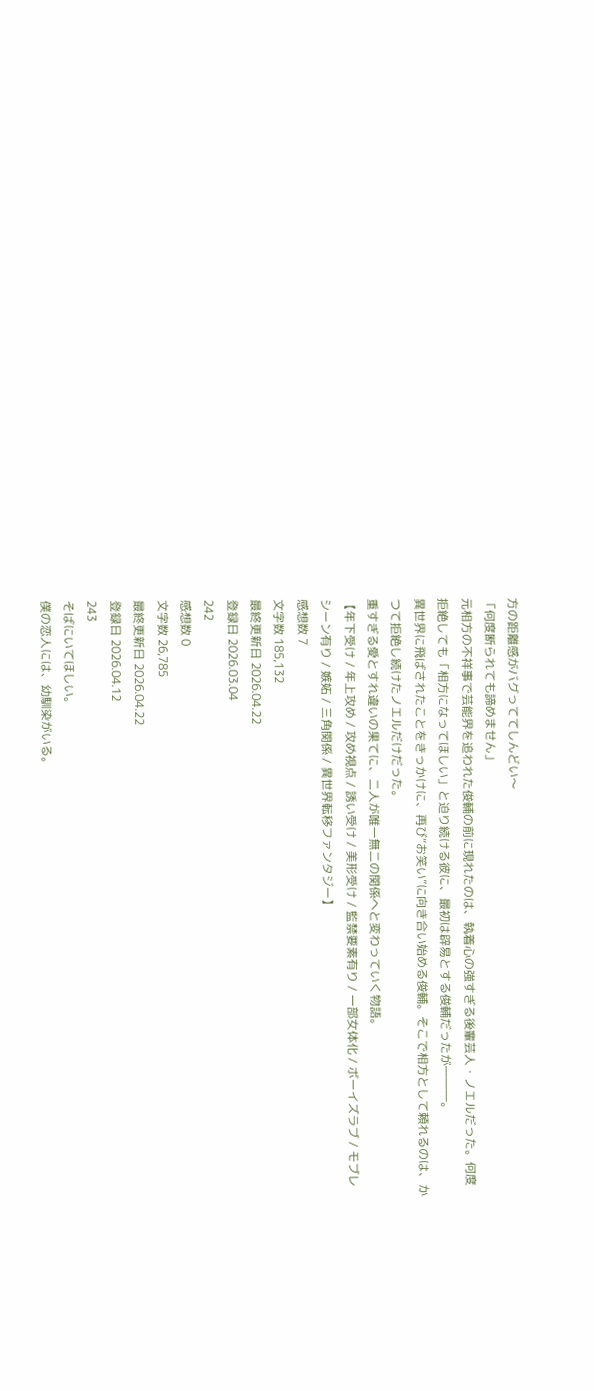方の距離感がバグっててしんどい〜
「何度断られても諦めません」
元相方の不祥事で芸能界を追われた俊輔の前に現れたのは、執着心の強すぎる後輩芸人・ノエルだった。何度拒絶しても「相方になってほしい」と迫り続ける彼に、最初は辟易とする俊輔だったが―――。
異世界に飛ばされたことをきっかけに、再び“お笑い”に向き合い始める俊輔。そこで相方として頼れるのは、かつて拒絶し続けたノエルだけだった。
重すぎる愛とすれ違いの果てに、二人が唯一無二の関係へと変わっていく物語。
【年下受け / 年上攻め / 攻め視点 / 誘い受け / 美形受け / 監禁要素有り / 一部女体化 / ボーイズラブ / モブレシーン有り / 嫉妬 / 三角関係 / 異世界転移ファンタジー】
感想数 7
文字数 185,132
最終更新日 2026.04.22
登録日 2026.03.04
242
感想数 0
文字数 26,785
最終更新日 2026.04.22
登録日 2026.04.12
243
そばにいてほしい。
僕の恋人には、幼馴染がいる。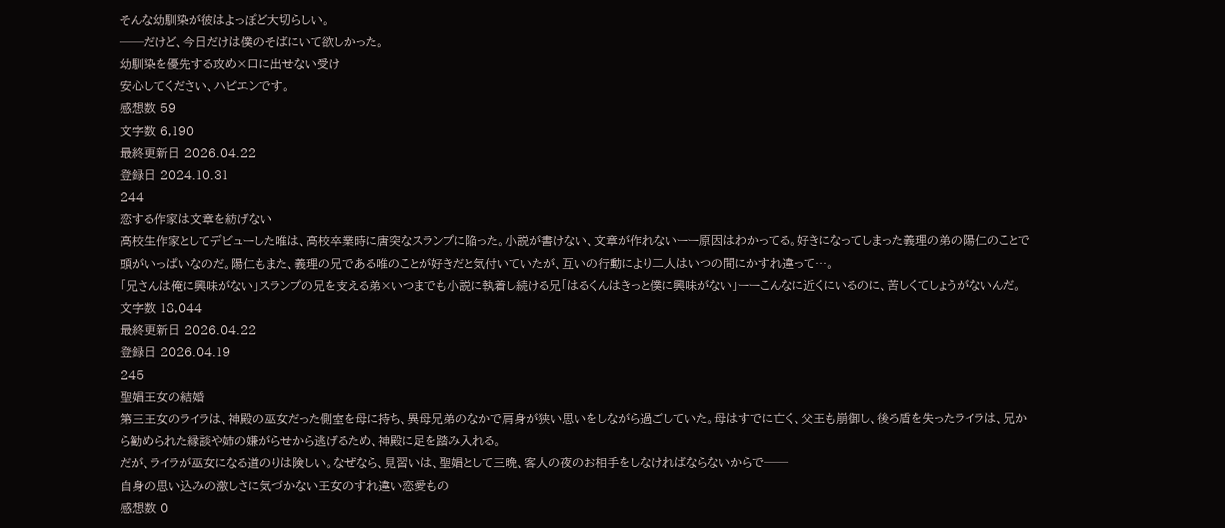そんな幼馴染が彼はよっぽど大切らしい。
──だけど、今日だけは僕のそばにいて欲しかった。
幼馴染を優先する攻め×口に出せない受け
安心してください、ハピエンです。
感想数 59
文字数 6,190
最終更新日 2026.04.22
登録日 2024.10.31
244
恋する作家は文章を紡げない
高校生作家としてデビューした唯は、高校卒業時に唐突なスランプに陥った。小説が書けない、文章が作れないーー原因はわかってる。好きになってしまった義理の弟の陽仁のことで頭がいっぱいなのだ。陽仁もまた、義理の兄である唯のことが好きだと気付いていたが、互いの行動により二人はいつの間にかすれ違って…。
「兄さんは俺に興味がない」スランプの兄を支える弟×いつまでも小説に執着し続ける兄「はるくんはきっと僕に興味がない」ーーこんなに近くにいるのに、苦しくてしょうがないんだ。
文字数 18,044
最終更新日 2026.04.22
登録日 2026.04.19
245
聖娼王女の結婚
第三王女のライラは、神殿の巫女だった側室を母に持ち、異母兄弟のなかで肩身が狭い思いをしながら過ごしていた。母はすでに亡く、父王も崩御し、後ろ盾を失ったライラは、兄から勧められた縁談や姉の嫌がらせから逃げるため、神殿に足を踏み入れる。
だが、ライラが巫女になる道のりは険しい。なぜなら、見習いは、聖娼として三晩、客人の夜のお相手をしなければならないからで──
自身の思い込みの激しさに気づかない王女のすれ違い恋愛もの
感想数 0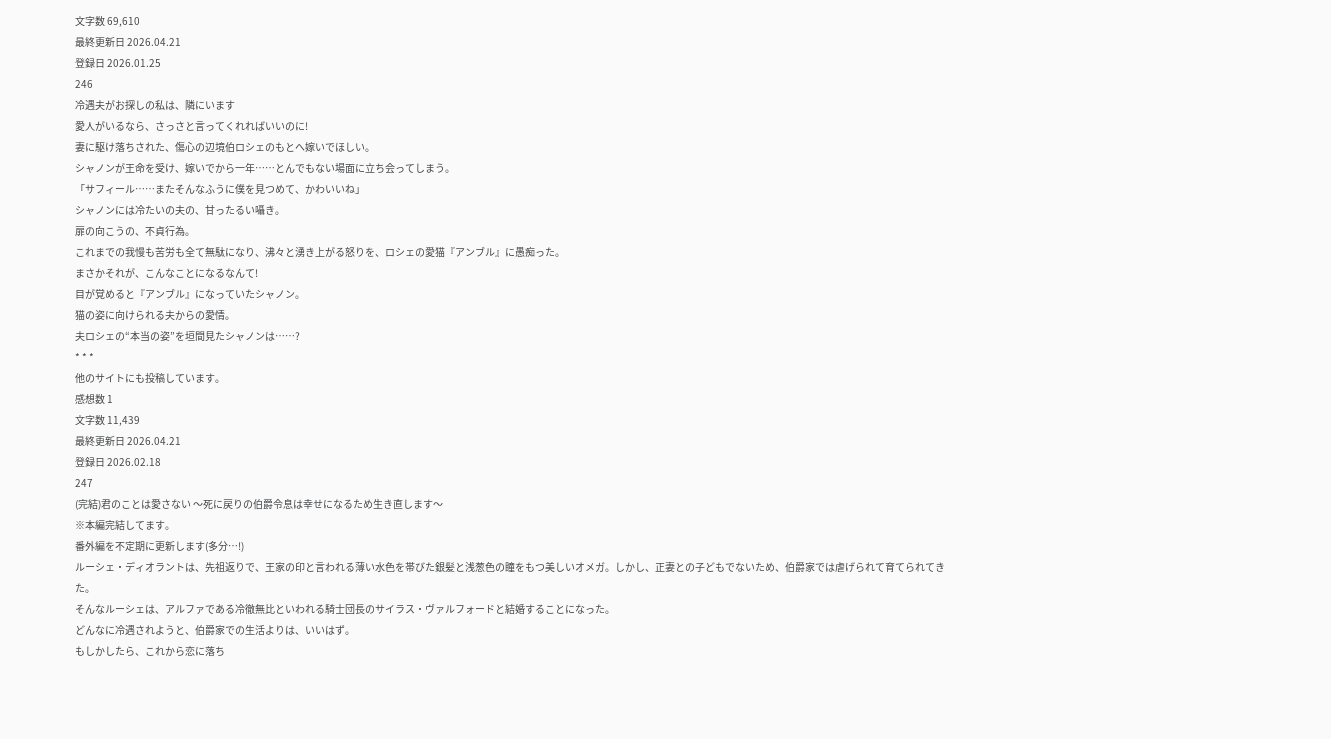文字数 69,610
最終更新日 2026.04.21
登録日 2026.01.25
246
冷遇夫がお探しの私は、隣にいます
愛人がいるなら、さっさと言ってくれればいいのに!
妻に駆け落ちされた、傷心の辺境伯ロシェのもとへ嫁いでほしい。
シャノンが王命を受け、嫁いでから一年……とんでもない場面に立ち会ってしまう。
「サフィール……またそんなふうに僕を見つめて、かわいいね」
シャノンには冷たいの夫の、甘ったるい囁き。
扉の向こうの、不貞行為。
これまでの我慢も苦労も全て無駄になり、沸々と湧き上がる怒りを、ロシェの愛猫『アンブル』に愚痴った。
まさかそれが、こんなことになるなんて!
目が覚めると『アンブル』になっていたシャノン。
猫の姿に向けられる夫からの愛情。
夫ロシェの“本当の姿”を垣間見たシャノンは……?
* * *
他のサイトにも投稿しています。
感想数 1
文字数 11,439
最終更新日 2026.04.21
登録日 2026.02.18
247
(完結)君のことは愛さない 〜死に戻りの伯爵令息は幸せになるため生き直します〜
※本編完結してます。
番外編を不定期に更新します(多分…!)
ルーシェ・ディオラントは、先祖返りで、王家の印と言われる薄い水色を帯びた銀髪と浅葱色の瞳をもつ美しいオメガ。しかし、正妻との子どもでないため、伯爵家では虐げられて育てられてきた。
そんなルーシェは、アルファである冷徹無比といわれる騎士団長のサイラス・ヴァルフォードと結婚することになった。
どんなに冷遇されようと、伯爵家での生活よりは、いいはず。
もしかしたら、これから恋に落ち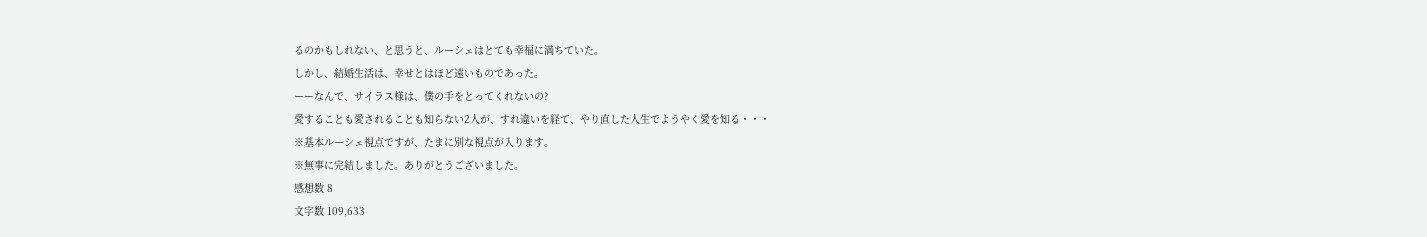るのかもしれない、と思うと、ルーシェはとても幸福に満ちていた。
しかし、結婚生活は、幸せとはほど遠いものであった。
ーーなんで、サイラス様は、僕の手をとってくれないの?
愛することも愛されることも知らない2人が、すれ違いを経て、やり直した人生でようやく愛を知る・・・
※基本ルーシェ視点ですが、たまに別な視点が入ります。
※無事に完結しました。ありがとうございました。
感想数 8
文字数 109,633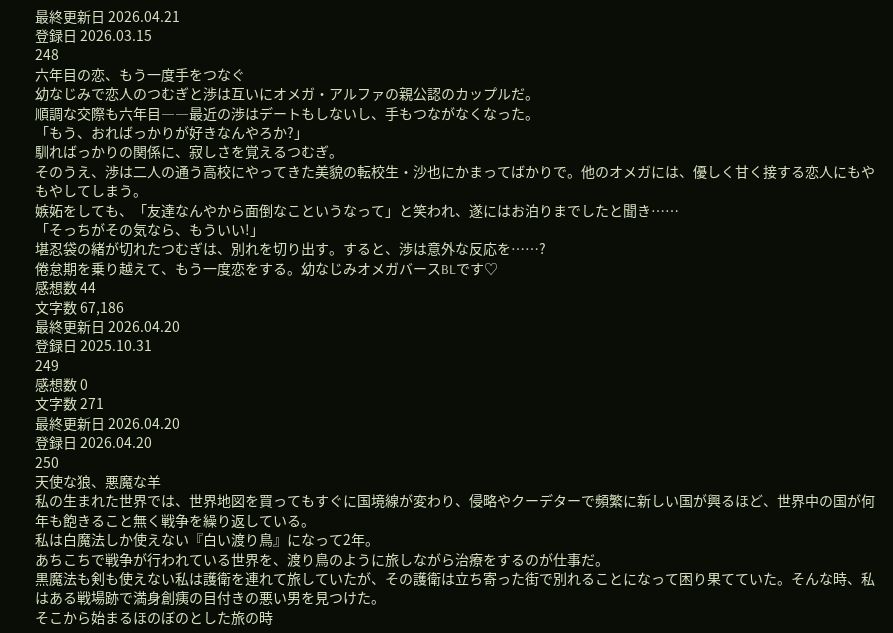最終更新日 2026.04.21
登録日 2026.03.15
248
六年目の恋、もう一度手をつなぐ
幼なじみで恋人のつむぎと渉は互いにオメガ・アルファの親公認のカップルだ。
順調な交際も六年目――最近の渉はデートもしないし、手もつながなくなった。
「もう、おればっかりが好きなんやろか?」
馴ればっかりの関係に、寂しさを覚えるつむぎ。
そのうえ、渉は二人の通う高校にやってきた美貌の転校生・沙也にかまってばかりで。他のオメガには、優しく甘く接する恋人にもやもやしてしまう。
嫉妬をしても、「友達なんやから面倒なこというなって」と笑われ、遂にはお泊りまでしたと聞き……
「そっちがその気なら、もういい!」
堪忍袋の緒が切れたつむぎは、別れを切り出す。すると、渉は意外な反応を……?
倦怠期を乗り越えて、もう一度恋をする。幼なじみオメガバースBLです♡
感想数 44
文字数 67,186
最終更新日 2026.04.20
登録日 2025.10.31
249
感想数 0
文字数 271
最終更新日 2026.04.20
登録日 2026.04.20
250
天使な狼、悪魔な羊
私の生まれた世界では、世界地図を買ってもすぐに国境線が変わり、侵略やクーデターで頻繁に新しい国が興るほど、世界中の国が何年も飽きること無く戦争を繰り返している。
私は白魔法しか使えない『白い渡り鳥』になって2年。
あちこちで戦争が行われている世界を、渡り鳥のように旅しながら治療をするのが仕事だ。
黒魔法も剣も使えない私は護衛を連れて旅していたが、その護衛は立ち寄った街で別れることになって困り果てていた。そんな時、私はある戦場跡で満身創痍の目付きの悪い男を見つけた。
そこから始まるほのぼのとした旅の時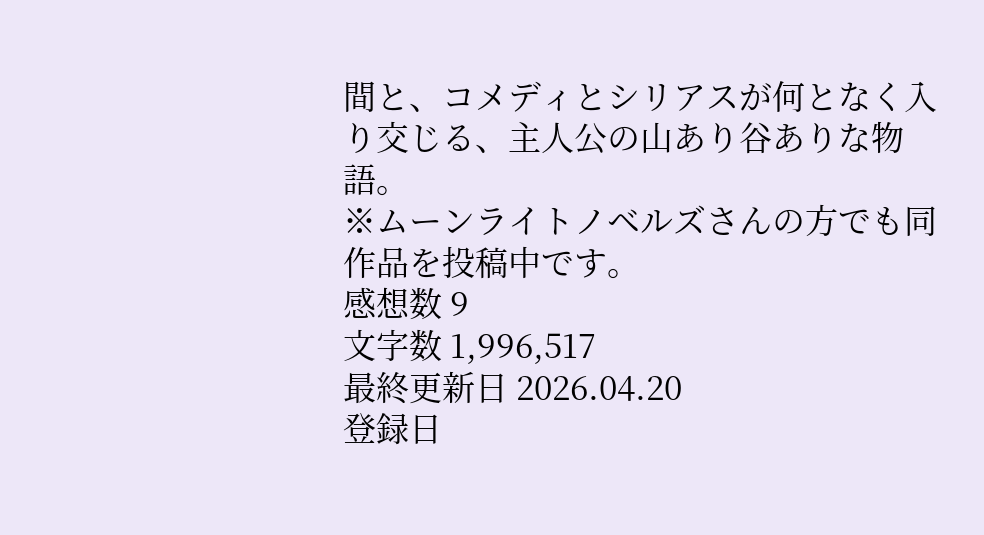間と、コメディとシリアスが何となく入り交じる、主人公の山あり谷ありな物語。
※ムーンライトノベルズさんの方でも同作品を投稿中です。
感想数 9
文字数 1,996,517
最終更新日 2026.04.20
登録日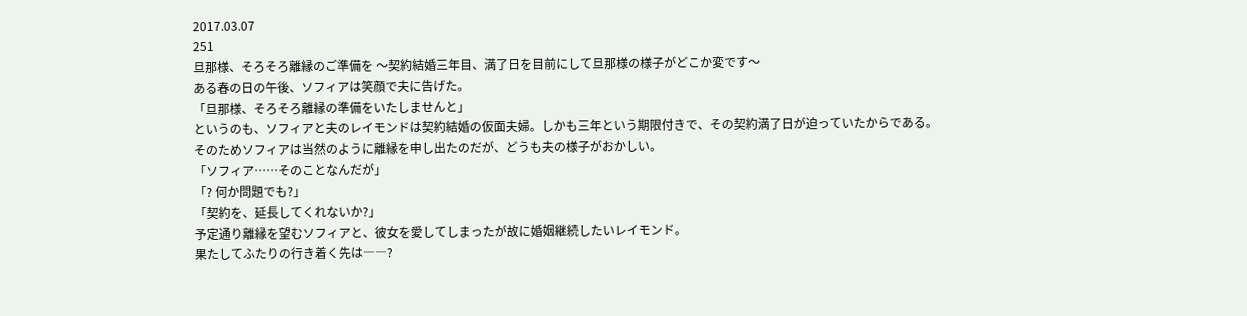2017.03.07
251
旦那様、そろそろ離縁のご準備を 〜契約結婚三年目、満了日を目前にして旦那様の様子がどこか変です〜
ある春の日の午後、ソフィアは笑顔で夫に告げた。
「旦那様、そろそろ離縁の準備をいたしませんと」
というのも、ソフィアと夫のレイモンドは契約結婚の仮面夫婦。しかも三年という期限付きで、その契約満了日が迫っていたからである。
そのためソフィアは当然のように離縁を申し出たのだが、どうも夫の様子がおかしい。
「ソフィア……そのことなんだが」
「? 何か問題でも?」
「契約を、延長してくれないか?」
予定通り離縁を望むソフィアと、彼女を愛してしまったが故に婚姻継続したいレイモンド。
果たしてふたりの行き着く先は――?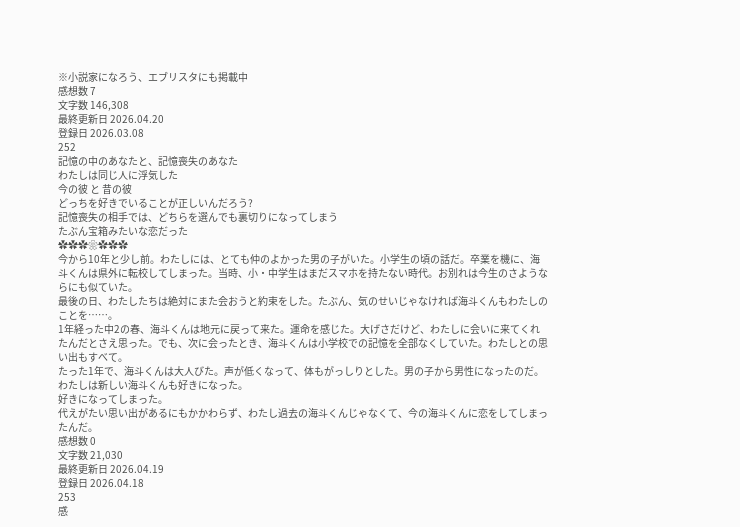※小説家になろう、エブリスタにも掲載中
感想数 7
文字数 146,308
最終更新日 2026.04.20
登録日 2026.03.08
252
記憶の中のあなたと、記憶喪失のあなた
わたしは同じ人に浮気した
今の彼 と 昔の彼
どっちを好きでいることが正しいんだろう?
記憶喪失の相手では、どちらを選んでも裏切りになってしまう
たぶん宝箱みたいな恋だった
✿✿✿❀✿✿✿
今から10年と少し前。わたしには、とても仲のよかった男の子がいた。小学生の頃の話だ。卒業を機に、海斗くんは県外に転校してしまった。当時、小・中学生はまだスマホを持たない時代。お別れは今生のさようならにも似ていた。
最後の日、わたしたちは絶対にまた会おうと約束をした。たぶん、気のせいじゃなければ海斗くんもわたしのことを……。
1年経った中2の春、海斗くんは地元に戻って来た。運命を感じた。大げさだけど、わたしに会いに来てくれたんだとさえ思った。でも、次に会ったとき、海斗くんは小学校での記憶を全部なくしていた。わたしとの思い出もすべて。
たった1年で、海斗くんは大人びた。声が低くなって、体もがっしりとした。男の子から男性になったのだ。
わたしは新しい海斗くんも好きになった。
好きになってしまった。
代えがたい思い出があるにもかかわらず、わたし過去の海斗くんじゃなくて、今の海斗くんに恋をしてしまったんだ。
感想数 0
文字数 21,030
最終更新日 2026.04.19
登録日 2026.04.18
253
感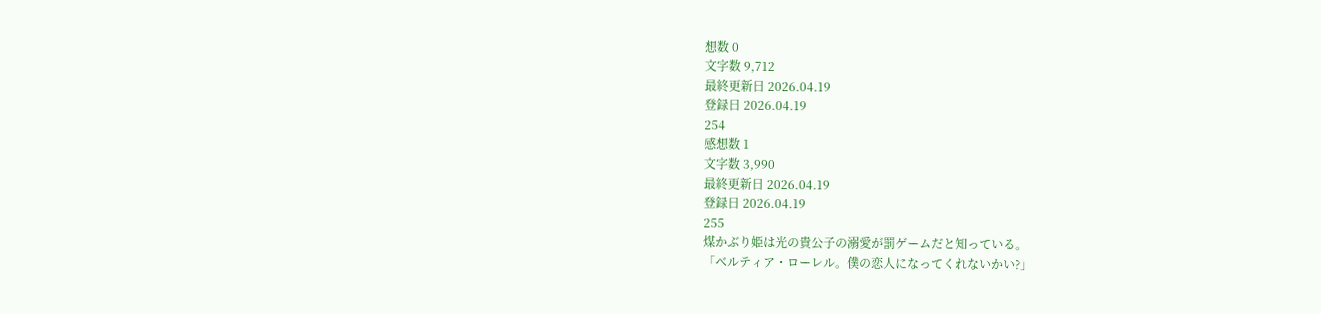想数 0
文字数 9,712
最終更新日 2026.04.19
登録日 2026.04.19
254
感想数 1
文字数 3,990
最終更新日 2026.04.19
登録日 2026.04.19
255
煤かぶり姫は光の貴公子の溺愛が罰ゲームだと知っている。
「ベルティア・ローレル。僕の恋人になってくれないかい?」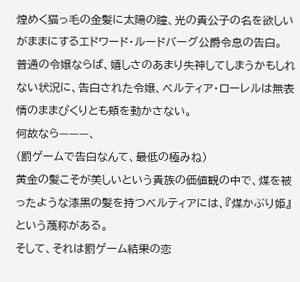煌めく猫っ毛の金髪に太陽の瞳、光の貴公子の名を欲しいがままにするエドワード・ルードバーグ公爵令息の告白。
普通の令嬢ならば、嬉しさのあまり失神してしまうかもしれない状況に、告白された令嬢、ベルティア・ローレルは無表情のままぴくりとも頬を動かさない。
何故なら———、
(罰ゲームで告白なんて、最低の極みね)
黄金の髪こそが美しいという貴族の価値観の中で、煤を被ったような漆黒の髪を持つベルティアには、『煤かぶり姫』という蔑称がある。
そして、それは罰ゲーム結果の恋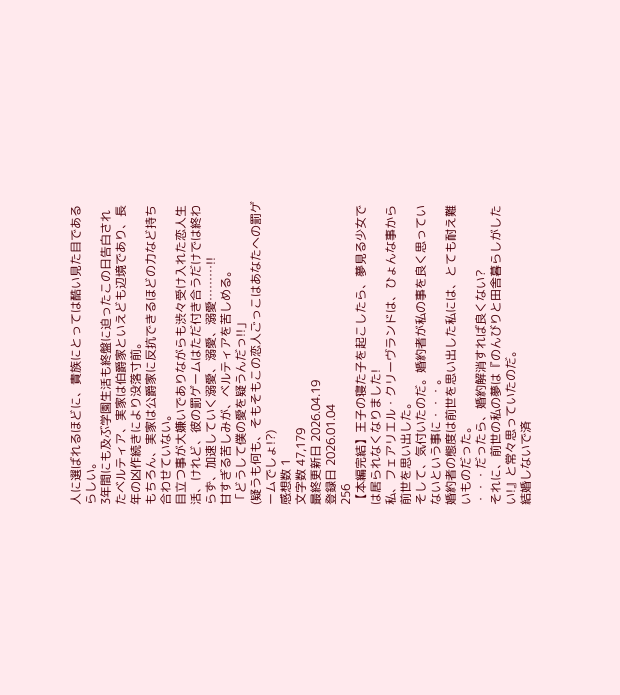人に選ばれるほどに、貴族にとっては酷い見た目であるらしい。
3年間にも及ぶ学園生活も終盤に迫ったこの日告白されたベルティア、実家は伯爵家といえども辺境であり、長年の凶作続きにより没落寸前。
もちろん、実家は公爵家に反抗できるほどの力など持ち合わせていない。
目立つ事が大嫌いでありながらも渋々受け入れた恋人生活、けれど、彼の罰ゲームはただ付き合うだけでは終わらず、加速していく溺愛、溺愛、溺愛………!!
甘すぎる苦しみが、ベルティアを苦しめる。
「どうして僕の愛を疑うんだっ!!」
(疑うも何も、そもそもこの恋人ごっこはあなたへの罰ゲームでしょ!?)
感想数 1
文字数 47,179
最終更新日 2026.04.19
登録日 2026.01.04
256
【本編完結】王子の寝た子を起こしたら、夢見る少女では居られなくなりました!
私、フェアリエル・クリーヴランドは、ひょんな事から前世を思い出した。
そして、気付いたのだ。婚約者が私の事を良く思っていないという事に・・・。
婚約者の態度は前世を思い出した私には、とても耐え難いものだった。
・・・だったら、婚約解消すれば良くない?
それに、前世の私の夢は『のんびりと田舎暮らしがしたい!』と常々思っていたのだ。
結婚しないで済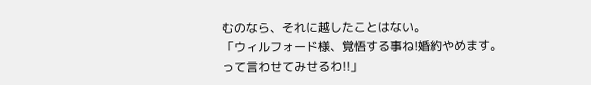むのなら、それに越したことはない。
「ウィルフォード様、覚悟する事ね!婚約やめます。って言わせてみせるわ!!」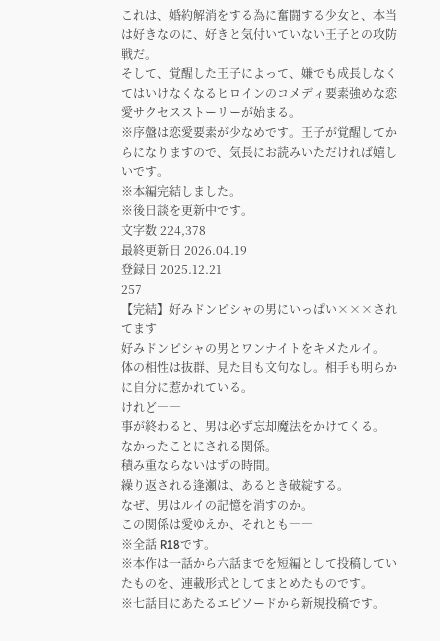これは、婚約解消をする為に奮闘する少女と、本当は好きなのに、好きと気付いていない王子との攻防戦だ。
そして、覚醒した王子によって、嫌でも成長しなくてはいけなくなるヒロインのコメディ要素強めな恋愛サクセスストーリーが始まる。
※序盤は恋愛要素が少なめです。王子が覚醒してからになりますので、気長にお読みいただければ嬉しいです。
※本編完結しました。
※後日談を更新中です。
文字数 224,378
最終更新日 2026.04.19
登録日 2025.12.21
257
【完結】好みドンピシャの男にいっぱい×××されてます
好みドンピシャの男とワンナイトをキメたルイ。
体の相性は抜群、見た目も文句なし。相手も明らかに自分に惹かれている。
けれど――
事が終わると、男は必ず忘却魔法をかけてくる。
なかったことにされる関係。
積み重ならないはずの時間。
繰り返される逢瀬は、あるとき破綻する。
なぜ、男はルイの記憶を消すのか。
この関係は愛ゆえか、それとも――
※全話 R18です。
※本作は一話から六話までを短編として投稿していたものを、連載形式としてまとめたものです。
※七話目にあたるエピソードから新規投稿です。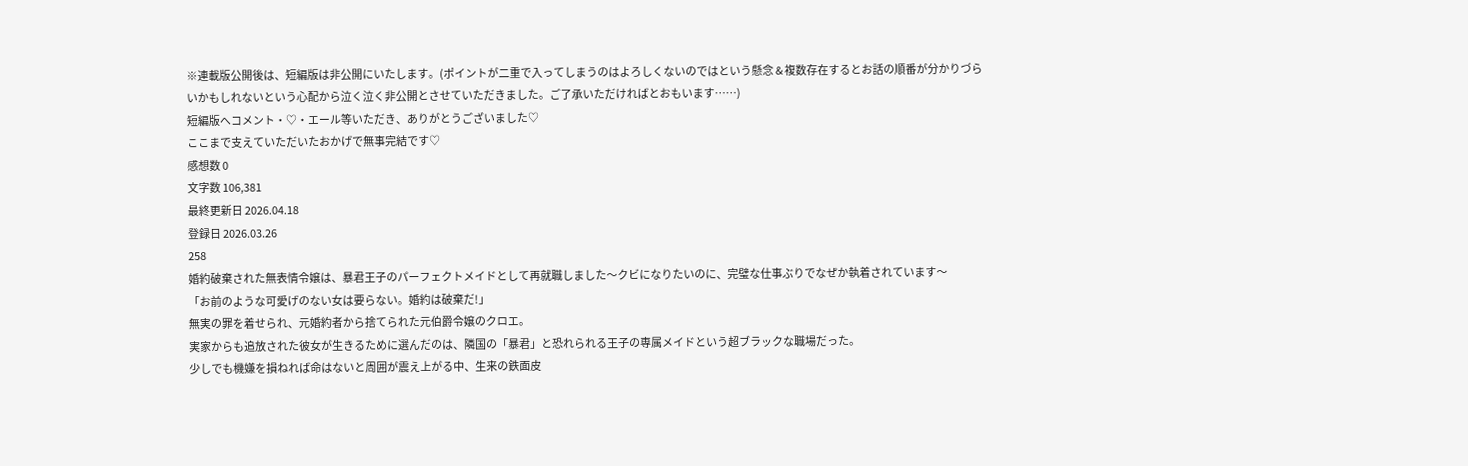※連載版公開後は、短編版は非公開にいたします。(ポイントが二重で入ってしまうのはよろしくないのではという懸念 & 複数存在するとお話の順番が分かりづらいかもしれないという心配から泣く泣く非公開とさせていただきました。ご了承いただければとおもいます……)
短編版へコメント・♡・エール等いただき、ありがとうございました♡
ここまで支えていただいたおかげで無事完結です♡
感想数 0
文字数 106,381
最終更新日 2026.04.18
登録日 2026.03.26
258
婚約破棄された無表情令嬢は、暴君王子のパーフェクトメイドとして再就職しました〜クビになりたいのに、完璧な仕事ぶりでなぜか執着されています〜
「お前のような可愛げのない女は要らない。婚約は破棄だ!」
無実の罪を着せられ、元婚約者から捨てられた元伯爵令嬢のクロエ。
実家からも追放された彼女が生きるために選んだのは、隣国の「暴君」と恐れられる王子の専属メイドという超ブラックな職場だった。
少しでも機嫌を損ねれば命はないと周囲が震え上がる中、生来の鉄面皮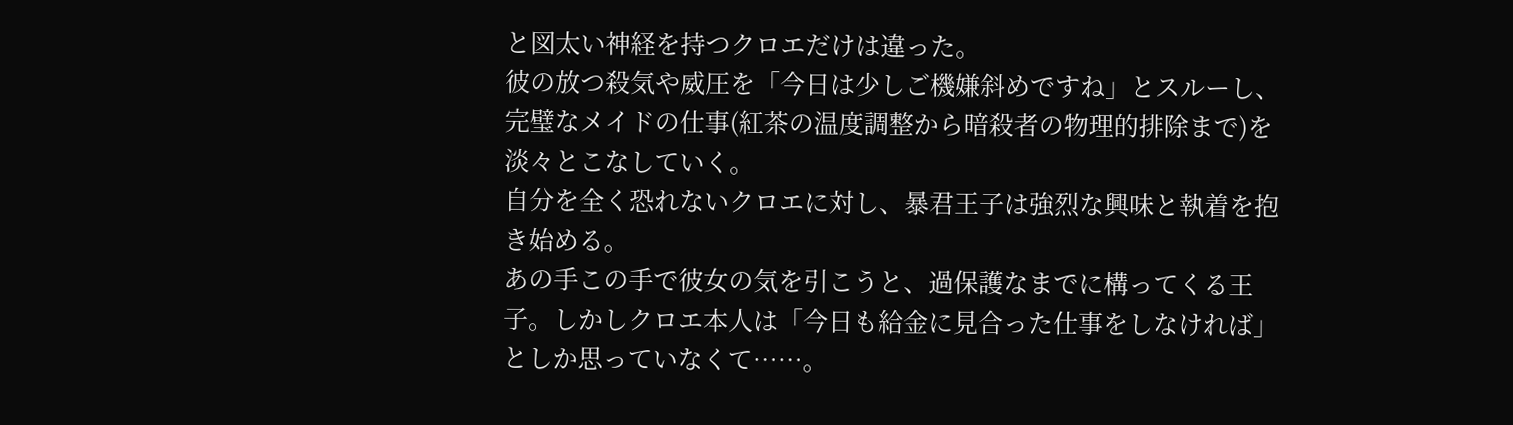と図太い神経を持つクロエだけは違った。
彼の放つ殺気や威圧を「今日は少しご機嫌斜めですね」とスルーし、完璧なメイドの仕事(紅茶の温度調整から暗殺者の物理的排除まで)を淡々とこなしていく。
自分を全く恐れないクロエに対し、暴君王子は強烈な興味と執着を抱き始める。
あの手この手で彼女の気を引こうと、過保護なまでに構ってくる王子。しかしクロエ本人は「今日も給金に見合った仕事をしなければ」としか思っていなくて……。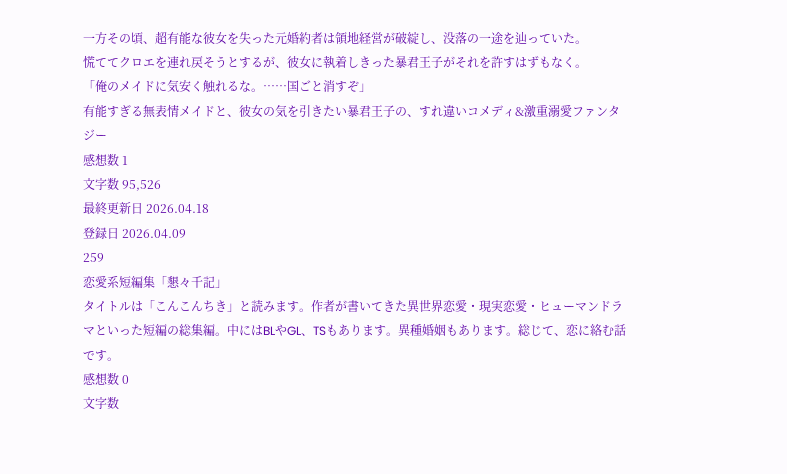一方その頃、超有能な彼女を失った元婚約者は領地経営が破綻し、没落の一途を辿っていた。
慌ててクロエを連れ戻そうとするが、彼女に執着しきった暴君王子がそれを許すはずもなく。
「俺のメイドに気安く触れるな。……国ごと消すぞ」
有能すぎる無表情メイドと、彼女の気を引きたい暴君王子の、すれ違いコメディ&激重溺愛ファンタジー
感想数 1
文字数 95,526
最終更新日 2026.04.18
登録日 2026.04.09
259
恋愛系短編集「懇々千記」
タイトルは「こんこんちき」と読みます。作者が書いてきた異世界恋愛・現実恋愛・ヒューマンドラマといった短編の総集編。中にはBLやGL、TSもあります。異種婚姻もあります。総じて、恋に絡む話です。
感想数 0
文字数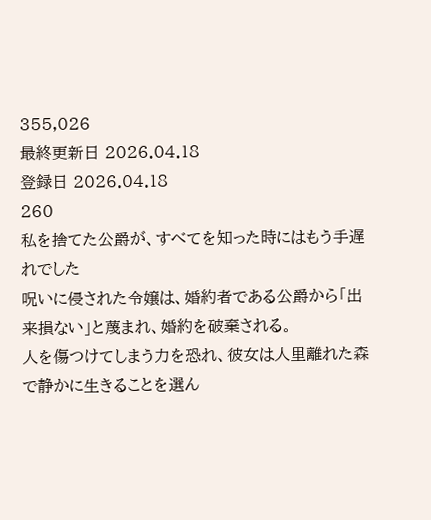355,026
最終更新日 2026.04.18
登録日 2026.04.18
260
私を捨てた公爵が、すべてを知った時にはもう手遅れでした
呪いに侵された令嬢は、婚約者である公爵から「出来損ない」と蔑まれ、婚約を破棄される。
人を傷つけてしまう力を恐れ、彼女は人里離れた森で静かに生きることを選ん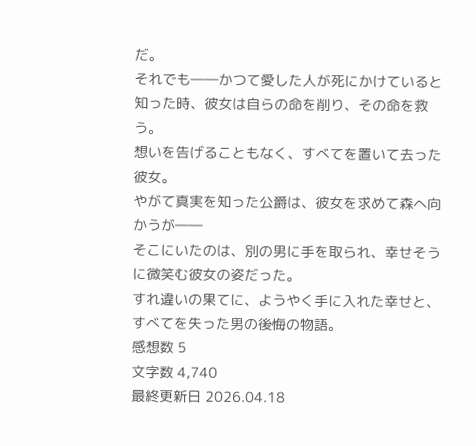だ。
それでも――かつて愛した人が死にかけていると知った時、彼女は自らの命を削り、その命を救う。
想いを告げることもなく、すべてを置いて去った彼女。
やがて真実を知った公爵は、彼女を求めて森へ向かうが――
そこにいたのは、別の男に手を取られ、幸せそうに微笑む彼女の姿だった。
すれ違いの果てに、ようやく手に入れた幸せと、すべてを失った男の後悔の物語。
感想数 5
文字数 4,740
最終更新日 2026.04.18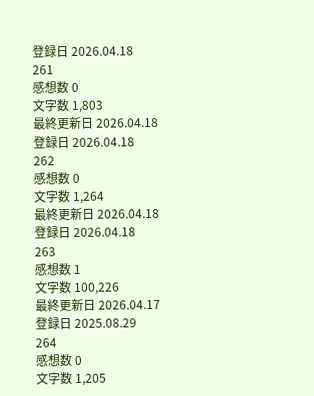登録日 2026.04.18
261
感想数 0
文字数 1,803
最終更新日 2026.04.18
登録日 2026.04.18
262
感想数 0
文字数 1,264
最終更新日 2026.04.18
登録日 2026.04.18
263
感想数 1
文字数 100,226
最終更新日 2026.04.17
登録日 2025.08.29
264
感想数 0
文字数 1,205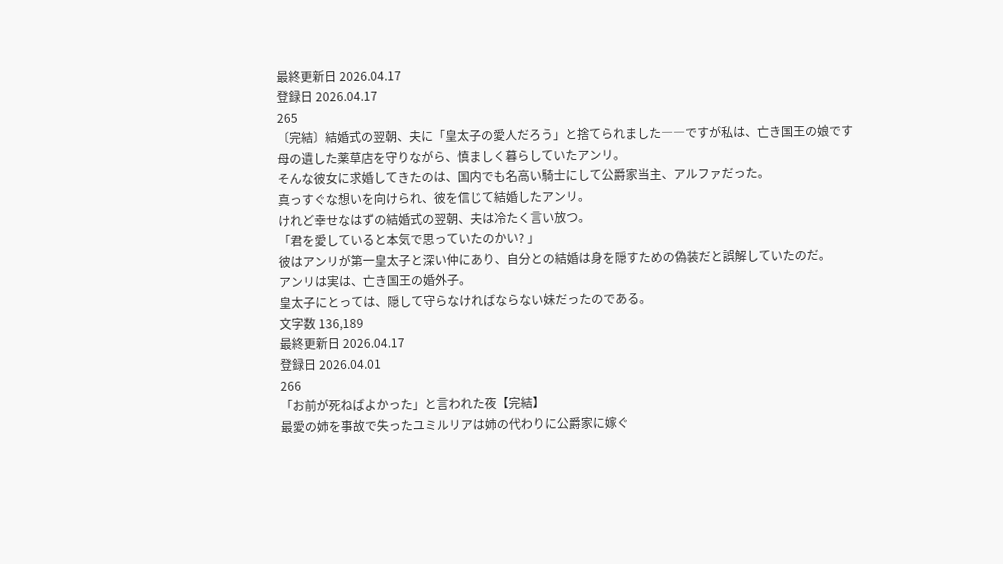最終更新日 2026.04.17
登録日 2026.04.17
265
〔完結〕結婚式の翌朝、夫に「皇太子の愛人だろう」と捨てられました――ですが私は、亡き国王の娘です
母の遺した薬草店を守りながら、慎ましく暮らしていたアンリ。
そんな彼女に求婚してきたのは、国内でも名高い騎士にして公爵家当主、アルファだった。
真っすぐな想いを向けられ、彼を信じて結婚したアンリ。
けれど幸せなはずの結婚式の翌朝、夫は冷たく言い放つ。
「君を愛していると本気で思っていたのかい? 」
彼はアンリが第一皇太子と深い仲にあり、自分との結婚は身を隠すための偽装だと誤解していたのだ。
アンリは実は、亡き国王の婚外子。
皇太子にとっては、隠して守らなければならない妹だったのである。
文字数 136,189
最終更新日 2026.04.17
登録日 2026.04.01
266
「お前が死ねばよかった」と言われた夜【完結】
最愛の姉を事故で失ったユミルリアは姉の代わりに公爵家に嫁ぐ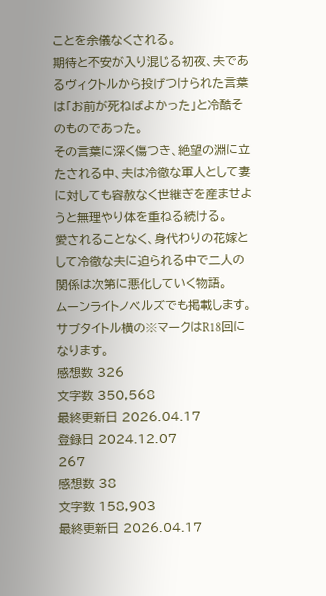ことを余儀なくされる。
期待と不安が入り混じる初夜、夫であるヴィクトルから投げつけられた言葉は「お前が死ねばよかった」と冷酷そのものであった。
その言葉に深く傷つき、絶望の淵に立たされる中、夫は冷徹な軍人として妻に対しても容赦なく世継ぎを産ませようと無理やり体を重ねる続ける。
愛されることなく、身代わりの花嫁として冷徹な夫に迫られる中で二人の関係は次第に悪化していく物語。
ムーンライトノベルズでも掲載します。
サブタイトル横の※マークはR18回になります。
感想数 326
文字数 350,568
最終更新日 2026.04.17
登録日 2024.12.07
267
感想数 38
文字数 158,903
最終更新日 2026.04.17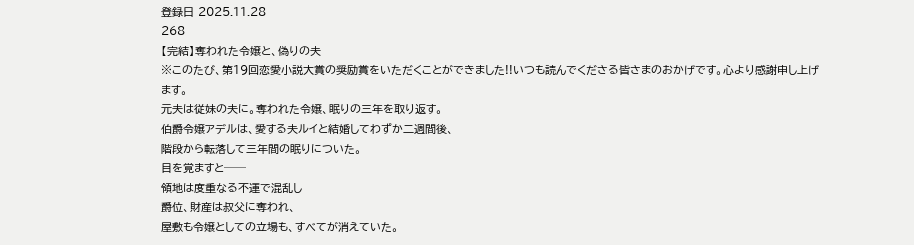登録日 2025.11.28
268
【完結】奪われた令嬢と、偽りの夫
※このたび、第19回恋愛小説大賞の奨励賞をいただくことができました!!いつも読んでくださる皆さまのおかげです。心より感謝申し上げます。
元夫は従妹の夫に。奪われた令嬢、眠りの三年を取り返す。
伯爵令嬢アデルは、愛する夫ルイと結婚してわずか二週間後、
階段から転落して三年間の眠りについた。
目を覚ますと──
領地は度重なる不運で混乱し
爵位、財産は叔父に奪われ、
屋敷も令嬢としての立場も、すべてが消えていた。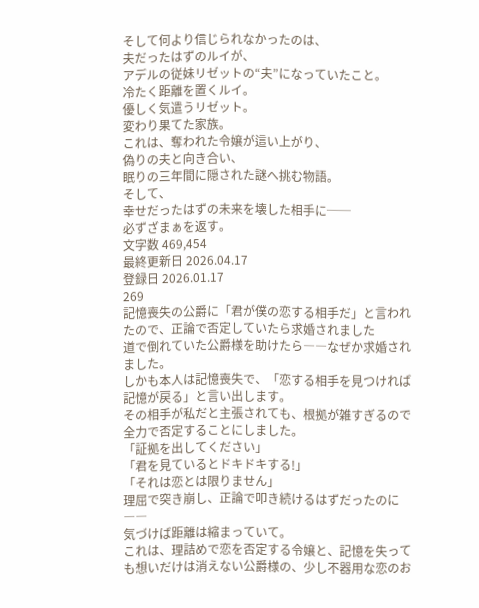そして何より信じられなかったのは、
夫だったはずのルイが、
アデルの従妹リゼットの“夫”になっていたこと。
冷たく距離を置くルイ。
優しく気遣うリゼット。
変わり果てた家族。
これは、奪われた令嬢が這い上がり、
偽りの夫と向き合い、
眠りの三年間に隠された謎へ挑む物語。
そして、
幸せだったはずの未来を壊した相手に──
必ずざまぁを返す。
文字数 469,454
最終更新日 2026.04.17
登録日 2026.01.17
269
記憶喪失の公爵に「君が僕の恋する相手だ」と言われたので、正論で否定していたら求婚されました
道で倒れていた公爵様を助けたら――なぜか求婚されました。
しかも本人は記憶喪失で、「恋する相手を見つければ記憶が戻る」と言い出します。
その相手が私だと主張されても、根拠が雑すぎるので全力で否定することにしました。
「証拠を出してください」
「君を見ているとドキドキする!」
「それは恋とは限りません」
理屈で突き崩し、正論で叩き続けるはずだったのに――
気づけば距離は縮まっていて。
これは、理詰めで恋を否定する令嬢と、記憶を失っても想いだけは消えない公爵様の、少し不器用な恋のお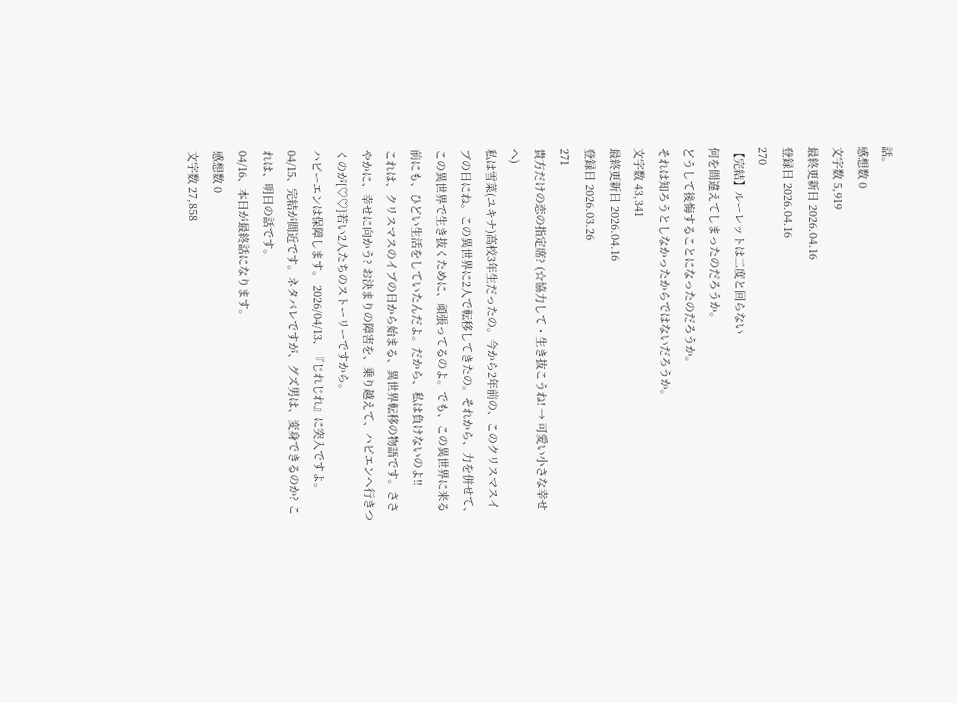話。
感想数 0
文字数 5,919
最終更新日 2026.04.16
登録日 2026.04.16
270
【完結】ルーレットは二度と回らない
何を間違えてしまったのだろうか。
どうして後悔することになったのだろうか。
それは知ろうとしなかったからではないだろうか。
文字数 43,341
最終更新日 2026.04.16
登録日 2026.03.26
271
貴方だけの恋の指定席? (☆協力して・生き抜こうね! → 可愛い小さな幸せへ)
私は雪菜(ユキナ)高校3年生だったの。今から2年前の、このクリスマスイブの日にね。この異世界に2人で転移してきたの。それから、力を併せて、この異世界で生き抜くために、頑張ってるのよ。でも、この異世界に来る前にも、ひどい生活をしていたんだよ。だから、私は負けないのよ!!
これは、クリスマスのイブの日から始まる、異世界転移の物語です。ささやかに、幸せに向かう? お決まりの障害を、乗り越えて、ハピエンへ行きつくのが[♡♡]若い2人たちのストーリーですから。
ハピーエンは保障します。 2026/04/13、『じれじれ』に突入ですよ。
04/15、完結が間近です。ネタバレですが、グズ男は、変身できるのか? これは、明日の話です。
04/16、本日が最終話になります。
感想数 0
文字数 27,858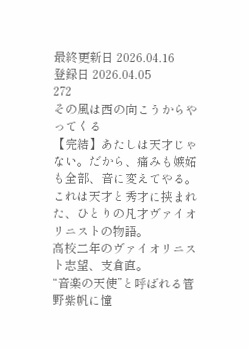最終更新日 2026.04.16
登録日 2026.04.05
272
その風は西の向こうからやってくる
【完結】あたしは天才じゃない。だから、痛みも嫉妬も全部、音に変えてやる。
これは天才と秀才に挟まれた、ひとりの凡才ヴァイオリニストの物語。
高校二年のヴァイオリニスト志望、支倉直。
“音楽の天使”と呼ばれる管野紫帆に憧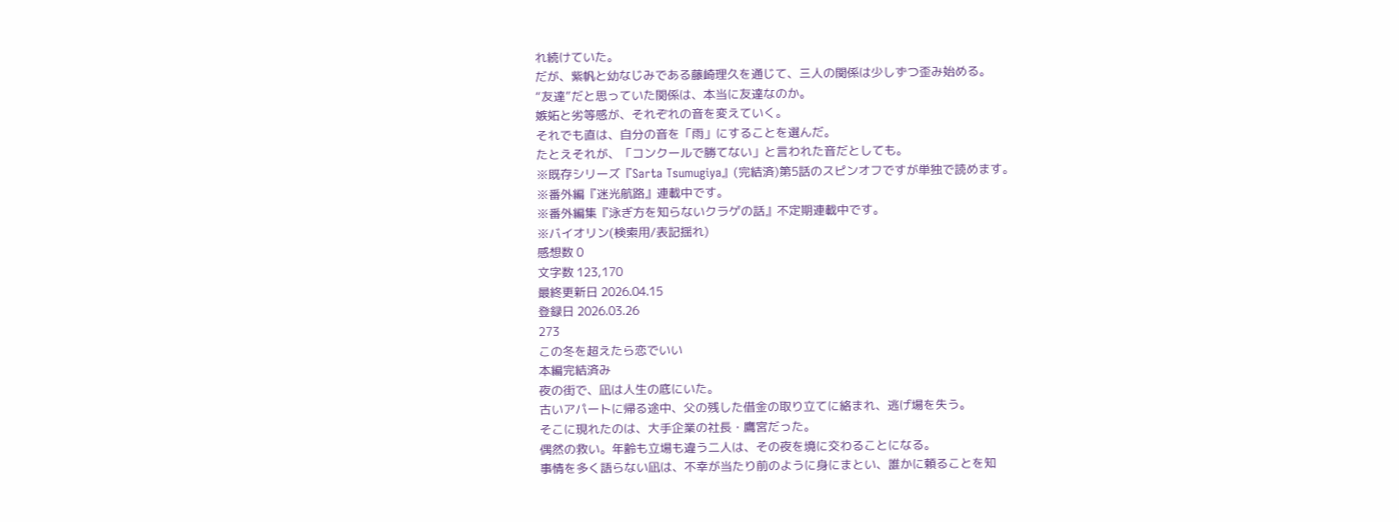れ続けていた。
だが、紫帆と幼なじみである藤崎理久を通じて、三人の関係は少しずつ歪み始める。
“友達”だと思っていた関係は、本当に友達なのか。
嫉妬と劣等感が、それぞれの音を変えていく。
それでも直は、自分の音を「雨」にすることを選んだ。
たとえそれが、「コンクールで勝てない」と言われた音だとしても。
※既存シリーズ『Sarta Tsumugiya』(完結済)第5話のスピンオフですが単独で読めます。
※番外編『迷光航路』連載中です。
※番外編集『泳ぎ方を知らないクラゲの話』不定期連載中です。
※バイオリン(検索用/表記揺れ)
感想数 0
文字数 123,170
最終更新日 2026.04.15
登録日 2026.03.26
273
この冬を超えたら恋でいい
本編完結済み
夜の街で、凪は人生の底にいた。
古いアパートに帰る途中、父の残した借金の取り立てに絡まれ、逃げ場を失う。
そこに現れたのは、大手企業の社長・鷹宮だった。
偶然の救い。年齢も立場も違う二人は、その夜を境に交わることになる。
事情を多く語らない凪は、不幸が当たり前のように身にまとい、誰かに頼ることを知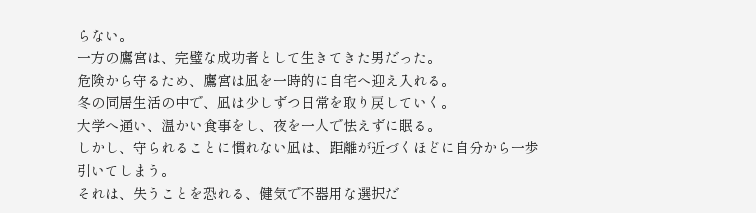らない。
一方の鷹宮は、完璧な成功者として生きてきた男だった。
危険から守るため、鷹宮は凪を一時的に自宅へ迎え入れる。
冬の同居生活の中で、凪は少しずつ日常を取り戻していく。
大学へ通い、温かい食事をし、夜を一人で怯えずに眠る。
しかし、守られることに慣れない凪は、距離が近づくほどに自分から一歩引いてしまう。
それは、失うことを恐れる、健気で不器用な選択だ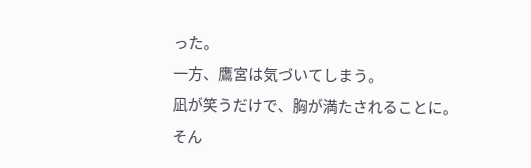った。
一方、鷹宮は気づいてしまう。
凪が笑うだけで、胸が満たされることに。
そん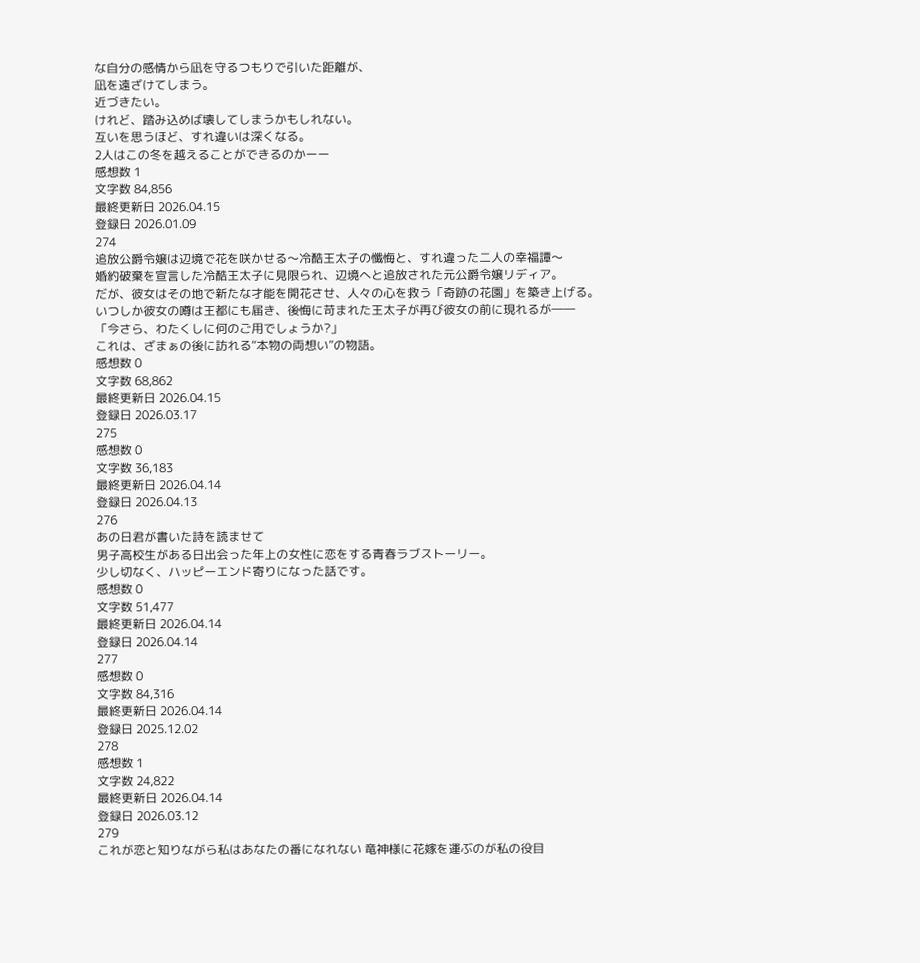な自分の感情から凪を守るつもりで引いた距離が、
凪を遠ざけてしまう。
近づきたい。
けれど、踏み込めば壊してしまうかもしれない。
互いを思うほど、すれ違いは深くなる。
2人はこの冬を越えることができるのかーー
感想数 1
文字数 84,856
最終更新日 2026.04.15
登録日 2026.01.09
274
追放公爵令嬢は辺境で花を咲かせる〜冷酷王太子の懺悔と、すれ違った二人の幸福譚〜
婚約破棄を宣言した冷酷王太子に見限られ、辺境へと追放された元公爵令嬢リディア。
だが、彼女はその地で新たな才能を開花させ、人々の心を救う「奇跡の花園」を築き上げる。
いつしか彼女の噂は王都にも届き、後悔に苛まれた王太子が再び彼女の前に現れるが――
「今さら、わたくしに何のご用でしょうか?」
これは、ざまぁの後に訪れる“本物の両想い”の物語。
感想数 0
文字数 68,862
最終更新日 2026.04.15
登録日 2026.03.17
275
感想数 0
文字数 36,183
最終更新日 2026.04.14
登録日 2026.04.13
276
あの日君が書いた詩を読ませて
男子高校生がある日出会った年上の女性に恋をする青春ラブストーリー。
少し切なく、ハッピーエンド寄りになった話です。
感想数 0
文字数 51,477
最終更新日 2026.04.14
登録日 2026.04.14
277
感想数 0
文字数 84,316
最終更新日 2026.04.14
登録日 2025.12.02
278
感想数 1
文字数 24,822
最終更新日 2026.04.14
登録日 2026.03.12
279
これが恋と知りながら私はあなたの番になれない 竜神様に花嫁を運ぶのが私の役目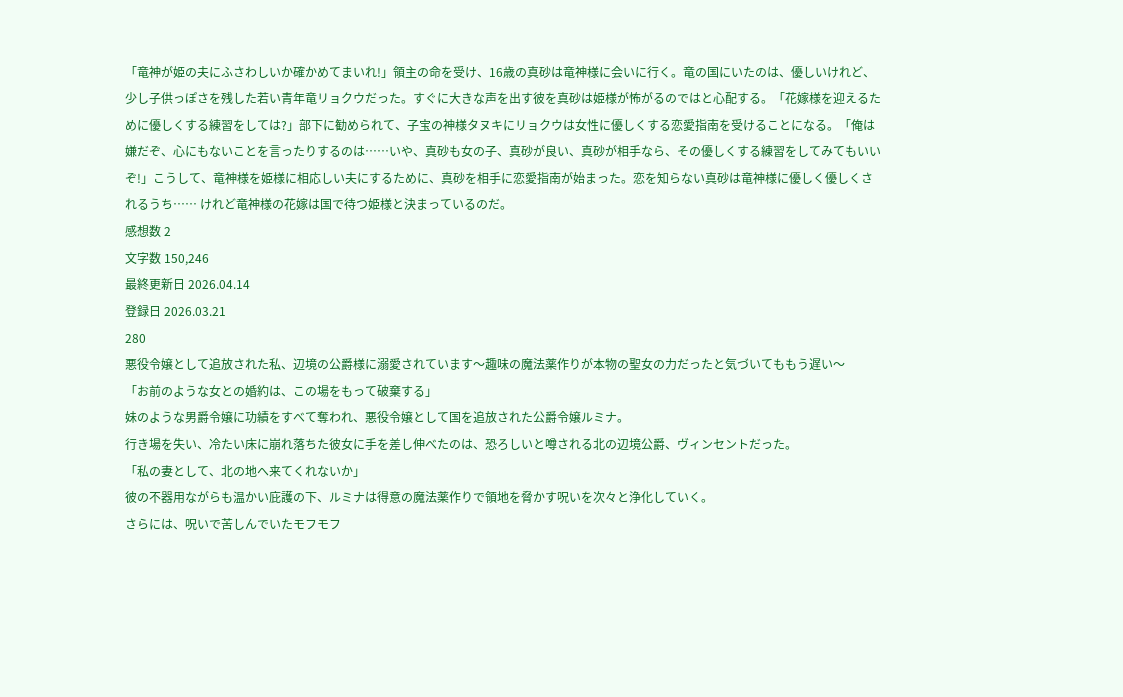「竜神が姫の夫にふさわしいか確かめてまいれ!」領主の命を受け、16歳の真砂は竜神様に会いに行く。竜の国にいたのは、優しいけれど、少し子供っぽさを残した若い青年竜リョクウだった。すぐに大きな声を出す彼を真砂は姫様が怖がるのではと心配する。「花嫁様を迎えるために優しくする練習をしては?」部下に勧められて、子宝の神様タヌキにリョクウは女性に優しくする恋愛指南を受けることになる。「俺は嫌だぞ、心にもないことを言ったりするのは……いや、真砂も女の子、真砂が良い、真砂が相手なら、その優しくする練習をしてみてもいいぞ!」こうして、竜神様を姫様に相応しい夫にするために、真砂を相手に恋愛指南が始まった。恋を知らない真砂は竜神様に優しく優しくされるうち…… けれど竜神様の花嫁は国で待つ姫様と決まっているのだ。
感想数 2
文字数 150,246
最終更新日 2026.04.14
登録日 2026.03.21
280
悪役令嬢として追放された私、辺境の公爵様に溺愛されています〜趣味の魔法薬作りが本物の聖女の力だったと気づいてももう遅い〜
「お前のような女との婚約は、この場をもって破棄する」
妹のような男爵令嬢に功績をすべて奪われ、悪役令嬢として国を追放された公爵令嬢ルミナ。
行き場を失い、冷たい床に崩れ落ちた彼女に手を差し伸べたのは、恐ろしいと噂される北の辺境公爵、ヴィンセントだった。
「私の妻として、北の地へ来てくれないか」
彼の不器用ながらも温かい庇護の下、ルミナは得意の魔法薬作りで領地を脅かす呪いを次々と浄化していく。
さらには、呪いで苦しんでいたモフモフ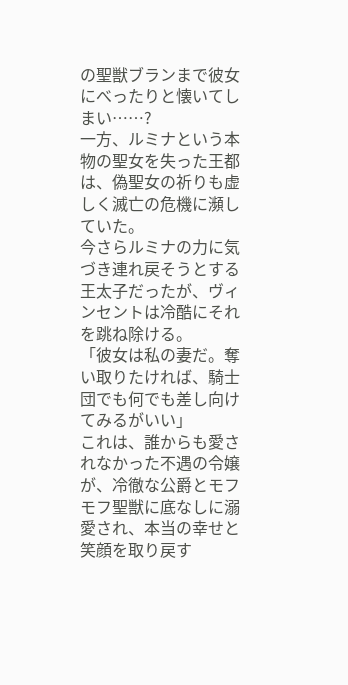の聖獣ブランまで彼女にべったりと懐いてしまい……?
一方、ルミナという本物の聖女を失った王都は、偽聖女の祈りも虚しく滅亡の危機に瀕していた。
今さらルミナの力に気づき連れ戻そうとする王太子だったが、ヴィンセントは冷酷にそれを跳ね除ける。
「彼女は私の妻だ。奪い取りたければ、騎士団でも何でも差し向けてみるがいい」
これは、誰からも愛されなかった不遇の令嬢が、冷徹な公爵とモフモフ聖獣に底なしに溺愛され、本当の幸せと笑顔を取り戻す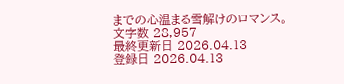までの心温まる雪解けのロマンス。
文字数 28,957
最終更新日 2026.04.13
登録日 2026.04.13